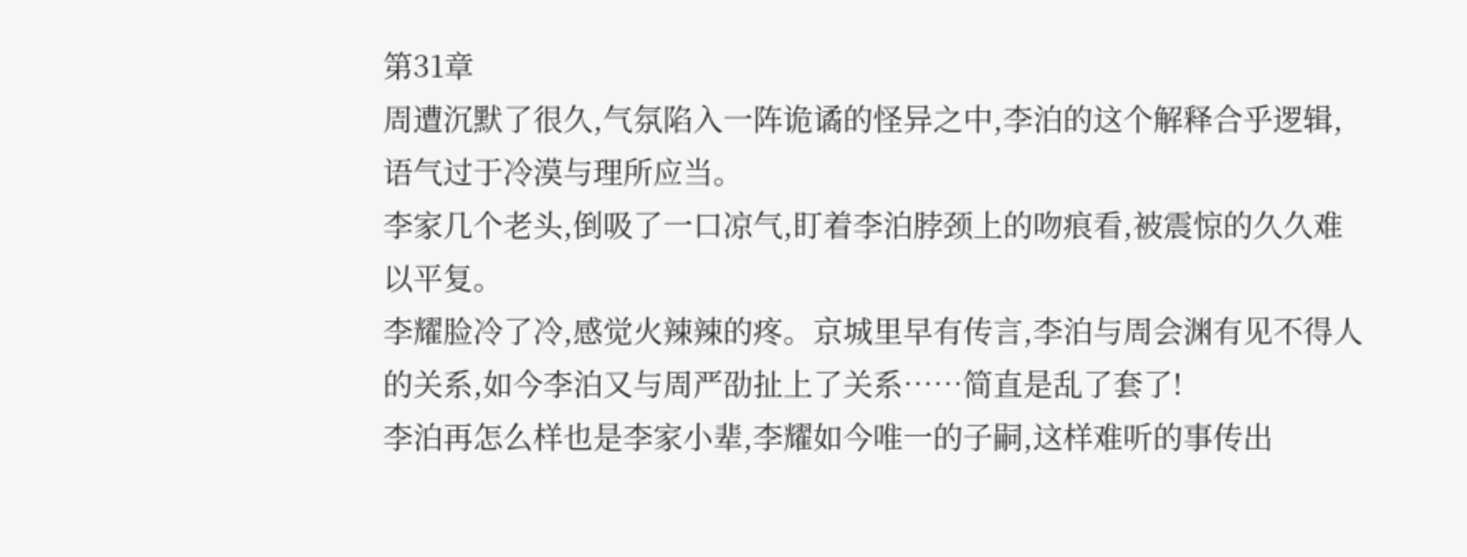第31章
周遭沉默了很久,气氛陷入一阵诡谲的怪异之中,李泊的这个解释合乎逻辑,语气过于冷漠与理所应当。
李家几个老头,倒吸了一口凉气,盯着李泊脖颈上的吻痕看,被震惊的久久难以平复。
李耀脸冷了冷,感觉火辣辣的疼。京城里早有传言,李泊与周会渊有见不得人的关系,如今李泊又与周严劭扯上了关系……简直是乱了套了!
李泊再怎么样也是李家小辈,李耀如今唯一的子嗣,这样难听的事传出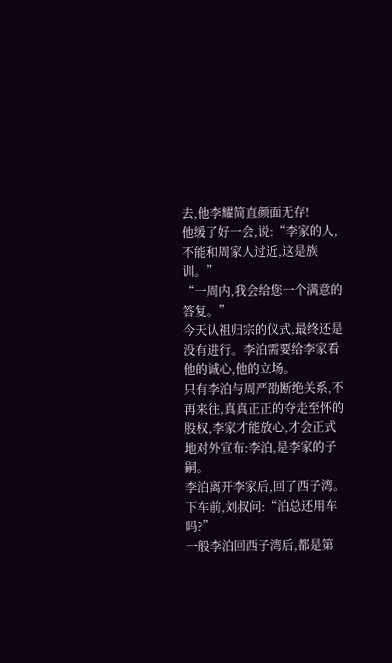去,他李耀简直颜面无存!
他缓了好一会,说:“李家的人,不能和周家人过近,这是族训。”
“一周内,我会给您一个满意的答复。”
今天认祖归宗的仪式,最终还是没有进行。李泊需要给李家看他的诚心,他的立场。
只有李泊与周严劭断绝关系,不再来往,真真正正的夺走至怀的股权,李家才能放心,才会正式地对外宣布:李泊,是李家的子嗣。
李泊离开李家后,回了西子湾。
下车前,刘叔问:“泊总还用车吗?”
一般李泊回西子湾后,都是第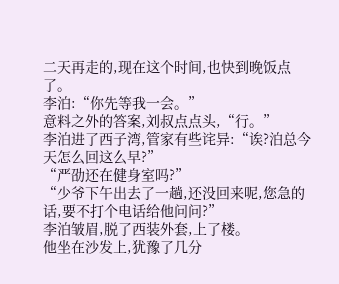二天再走的,现在这个时间,也快到晚饭点了。
李泊:“你先等我一会。”
意料之外的答案,刘叔点点头,“行。”
李泊进了西子湾,管家有些诧异:“诶?泊总今天怎么回这么早?”
“严劭还在健身室吗?”
“少爷下午出去了一趟,还没回来呢,您急的话,要不打个电话给他问问?”
李泊皱眉,脱了西装外套,上了楼。
他坐在沙发上,犹豫了几分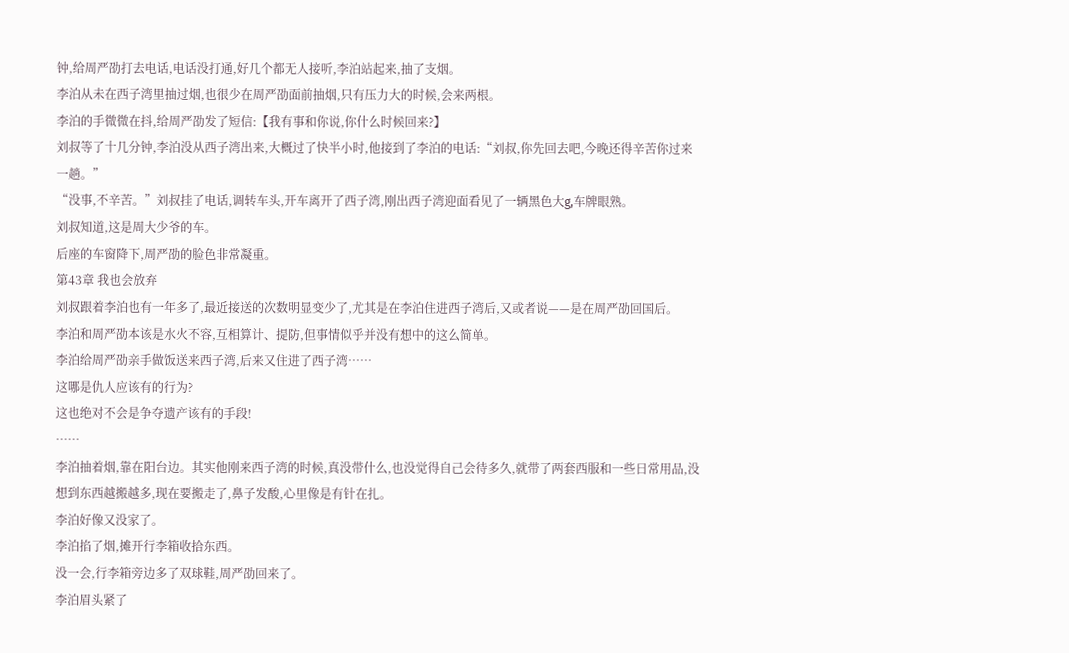钟,给周严劭打去电话,电话没打通,好几个都无人接听,李泊站起来,抽了支烟。
李泊从未在西子湾里抽过烟,也很少在周严劭面前抽烟,只有压力大的时候,会来两根。
李泊的手微微在抖,给周严劭发了短信:【我有事和你说,你什么时候回来?】
刘叔等了十几分钟,李泊没从西子湾出来,大概过了快半小时,他接到了李泊的电话:“刘叔,你先回去吧,今晚还得辛苦你过来一趟。”
“没事,不辛苦。”刘叔挂了电话,调转车头,开车离开了西子湾,刚出西子湾迎面看见了一辆黑色大g,车牌眼熟。
刘叔知道,这是周大少爷的车。
后座的车窗降下,周严劭的脸色非常凝重。
第43章 我也会放弃
刘叔跟着李泊也有一年多了,最近接送的次数明显变少了,尤其是在李泊住进西子湾后,又或者说——是在周严劭回国后。
李泊和周严劭本该是水火不容,互相算计、提防,但事情似乎并没有想中的这么简单。
李泊给周严劭亲手做饭送来西子湾,后来又住进了西子湾……
这哪是仇人应该有的行为?
这也绝对不会是争夺遗产该有的手段!
……
李泊抽着烟,靠在阳台边。其实他刚来西子湾的时候,真没带什么,也没觉得自己会待多久,就带了两套西服和一些日常用品,没想到东西越搬越多,现在要搬走了,鼻子发酸,心里像是有针在扎。
李泊好像又没家了。
李泊掐了烟,摊开行李箱收拾东西。
没一会,行李箱旁边多了双球鞋,周严劭回来了。
李泊眉头紧了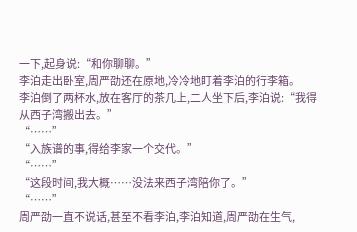一下,起身说:“和你聊聊。”
李泊走出卧室,周严劭还在原地,冷冷地盯着李泊的行李箱。
李泊倒了两杯水,放在客厅的茶几上,二人坐下后,李泊说:“我得从西子湾搬出去。”
“……”
“入族谱的事,得给李家一个交代。”
“……”
“这段时间,我大概……没法来西子湾陪你了。”
“……”
周严劭一直不说话,甚至不看李泊,李泊知道,周严劭在生气,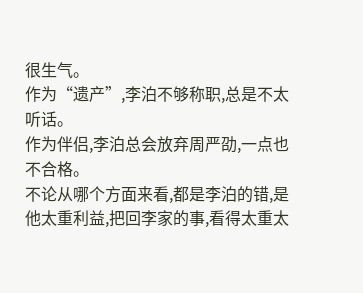很生气。
作为“遗产”,李泊不够称职,总是不太听话。
作为伴侣,李泊总会放弃周严劭,一点也不合格。
不论从哪个方面来看,都是李泊的错,是他太重利益,把回李家的事,看得太重太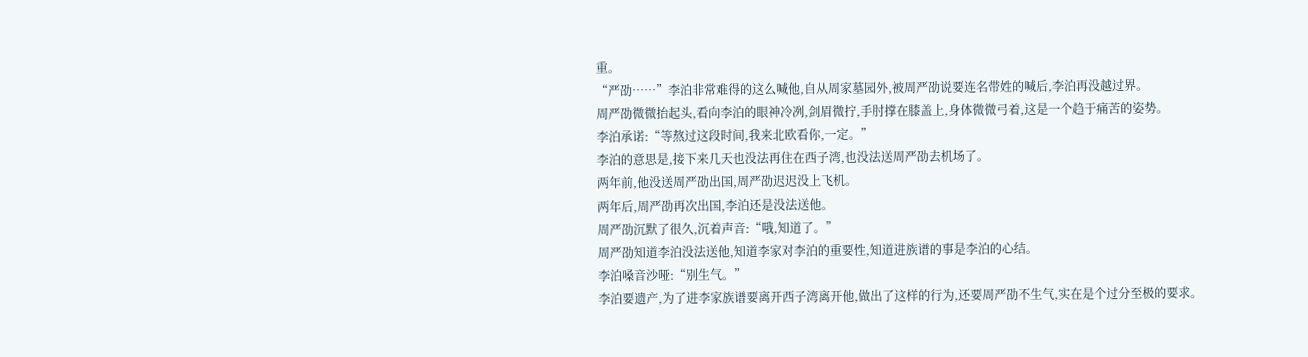重。
“严劭……”李泊非常难得的这么喊他,自从周家墓园外,被周严劭说要连名带姓的喊后,李泊再没越过界。
周严劭微微抬起头,看向李泊的眼神冷冽,剑眉微拧,手肘撑在膝盖上,身体微微弓着,这是一个趋于痛苦的姿势。
李泊承诺:“等熬过这段时间,我来北欧看你,一定。”
李泊的意思是,接下来几天也没法再住在西子湾,也没法送周严劭去机场了。
两年前,他没送周严劭出国,周严劭迟迟没上飞机。
两年后,周严劭再次出国,李泊还是没法送他。
周严劭沉默了很久,沉着声音:“哦,知道了。”
周严劭知道李泊没法送他,知道李家对李泊的重要性,知道进族谱的事是李泊的心结。
李泊嗓音沙哑:“别生气。”
李泊要遗产,为了进李家族谱要离开西子湾离开他,做出了这样的行为,还要周严劭不生气,实在是个过分至极的要求。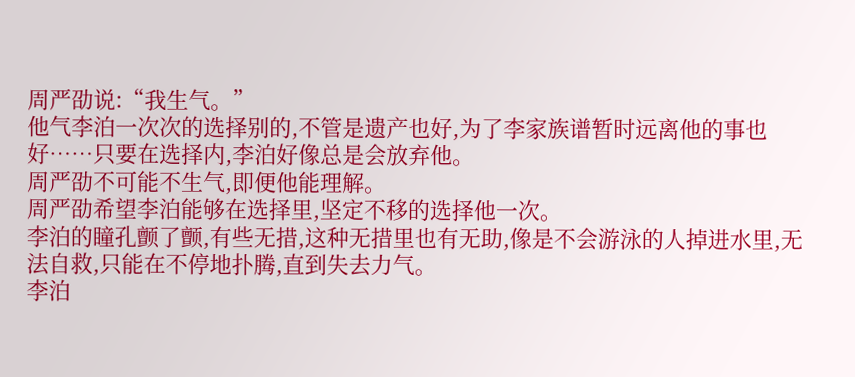周严劭说:“我生气。”
他气李泊一次次的选择别的,不管是遗产也好,为了李家族谱暂时远离他的事也好……只要在选择内,李泊好像总是会放弃他。
周严劭不可能不生气,即便他能理解。
周严劭希望李泊能够在选择里,坚定不移的选择他一次。
李泊的瞳孔颤了颤,有些无措,这种无措里也有无助,像是不会游泳的人掉进水里,无法自救,只能在不停地扑腾,直到失去力气。
李泊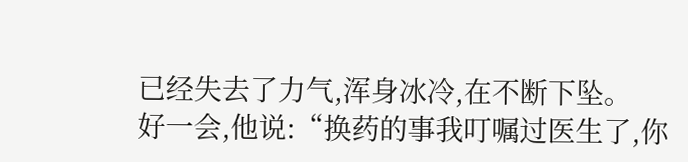已经失去了力气,浑身冰冷,在不断下坠。
好一会,他说:“换药的事我叮嘱过医生了,你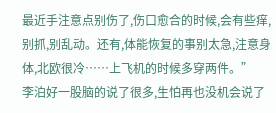最近手注意点别伤了,伤口愈合的时候,会有些痒,别抓,别乱动。还有,体能恢复的事别太急,注意身体,北欧很冷……上飞机的时候多穿两件。”
李泊好一股脑的说了很多,生怕再也没机会说了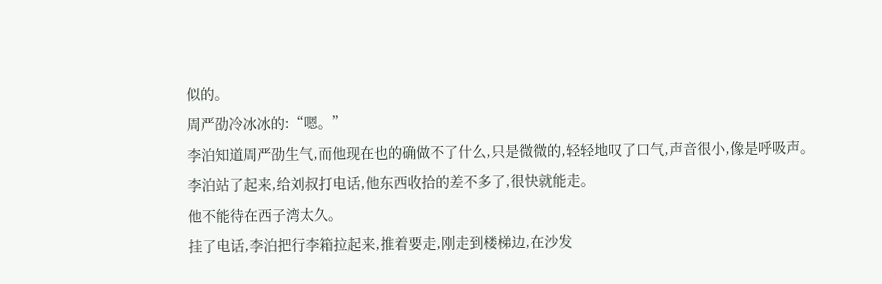似的。
周严劭冷冰冰的:“嗯。”
李泊知道周严劭生气,而他现在也的确做不了什么,只是微微的,轻轻地叹了口气,声音很小,像是呼吸声。
李泊站了起来,给刘叔打电话,他东西收拾的差不多了,很快就能走。
他不能待在西子湾太久。
挂了电话,李泊把行李箱拉起来,推着要走,刚走到楼梯边,在沙发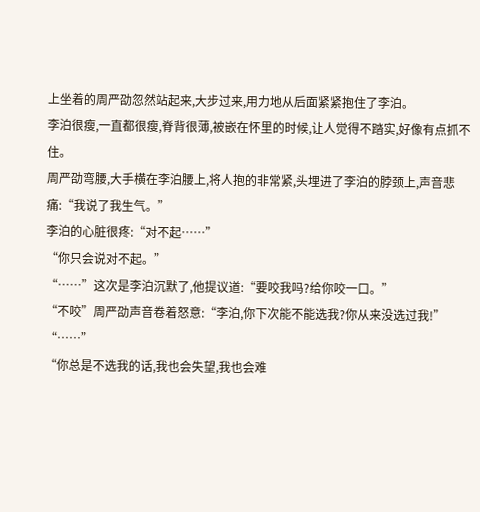上坐着的周严劭忽然站起来,大步过来,用力地从后面紧紧抱住了李泊。
李泊很瘦,一直都很瘦,脊背很薄,被嵌在怀里的时候,让人觉得不踏实,好像有点抓不住。
周严劭弯腰,大手横在李泊腰上,将人抱的非常紧,头埋进了李泊的脖颈上,声音悲痛:“我说了我生气。”
李泊的心脏很疼:“对不起……”
“你只会说对不起。”
“……”这次是李泊沉默了,他提议道:“要咬我吗?给你咬一口。”
“不咬”周严劭声音卷着怒意:“李泊,你下次能不能选我?你从来没选过我!”
“……”
“你总是不选我的话,我也会失望,我也会难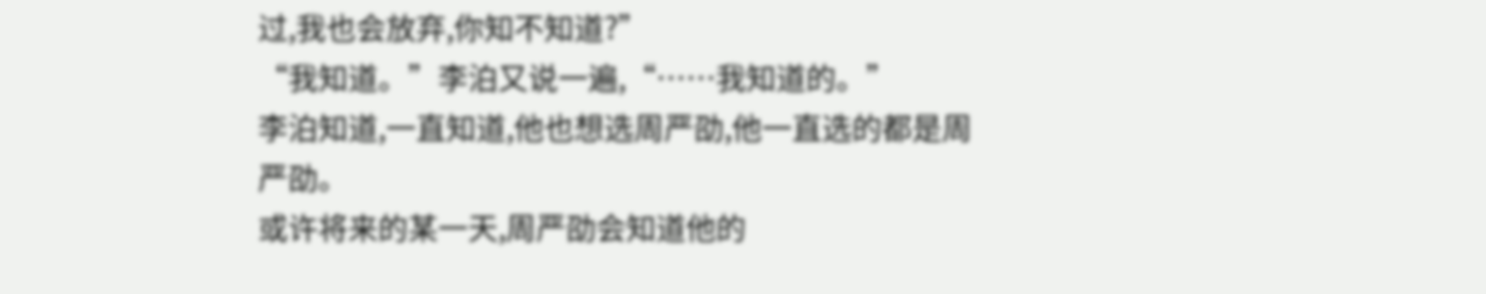过,我也会放弃,你知不知道?”
“我知道。”李泊又说一遍,“……我知道的。”
李泊知道,一直知道,他也想选周严劭,他一直选的都是周严劭。
或许将来的某一天,周严劭会知道他的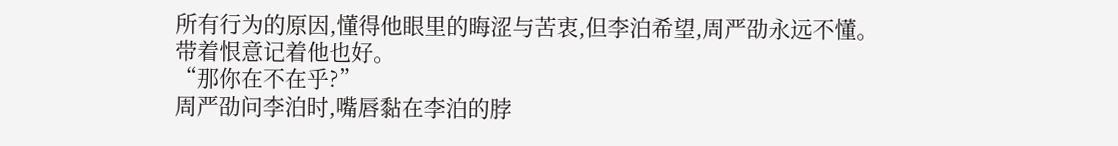所有行为的原因,懂得他眼里的晦涩与苦衷,但李泊希望,周严劭永远不懂。
带着恨意记着他也好。
“那你在不在乎?”
周严劭问李泊时,嘴唇黏在李泊的脖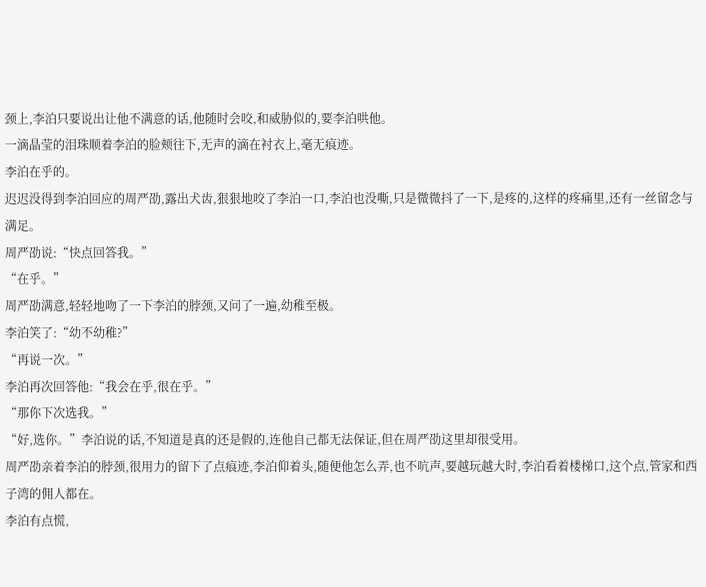颈上,李泊只要说出让他不满意的话,他随时会咬,和威胁似的,要李泊哄他。
一滴晶莹的泪珠顺着李泊的脸颊往下,无声的滴在衬衣上,毫无痕迹。
李泊在乎的。
迟迟没得到李泊回应的周严劭,露出犬齿,狠狠地咬了李泊一口,李泊也没嘶,只是微微抖了一下,是疼的,这样的疼痛里,还有一丝留念与满足。
周严劭说:“快点回答我。”
“在乎。”
周严劭满意,轻轻地吻了一下李泊的脖颈,又问了一遍,幼稚至极。
李泊笑了:“幼不幼稚?”
“再说一次。”
李泊再次回答他:“我会在乎,很在乎。”
“那你下次选我。”
“好,选你。”李泊说的话,不知道是真的还是假的,连他自己都无法保证,但在周严劭这里却很受用。
周严劭亲着李泊的脖颈,很用力的留下了点痕迹,李泊仰着头,随便他怎么弄,也不吭声,要越玩越大时,李泊看着楼梯口,这个点,管家和西子湾的佣人都在。
李泊有点慌,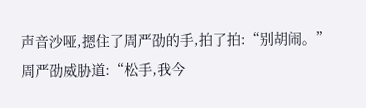声音沙哑,摁住了周严劭的手,拍了拍:“别胡闹。”
周严劭威胁道:“松手,我今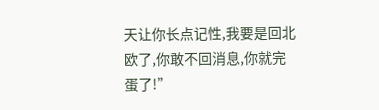天让你长点记性,我要是回北欧了,你敢不回消息,你就完蛋了!”